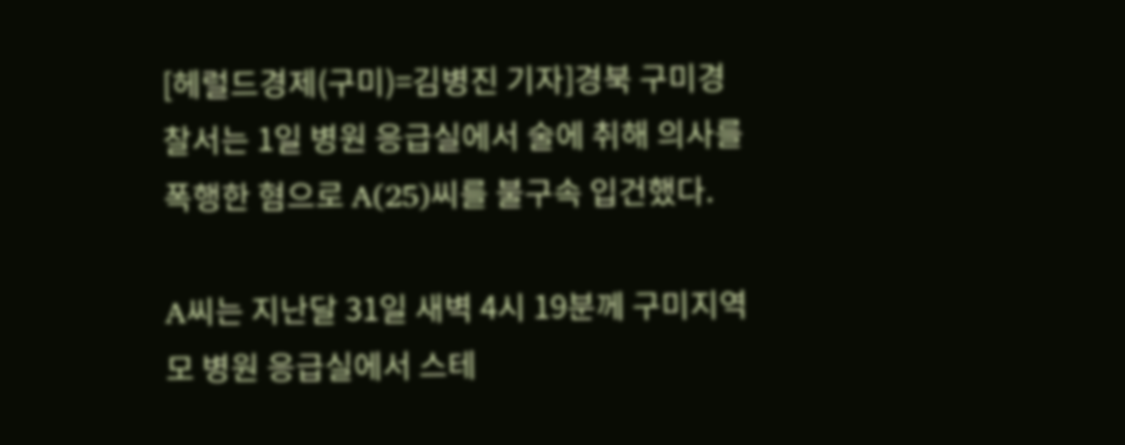[헤럴드경제(구미)=김병진 기자]경북 구미경찰서는 1일 병원 응급실에서 술에 취해 의사를 폭행한 혐으로 A(25)씨를 불구속 입건했다.

A씨는 지난달 31일 새벽 4시 19분께 구미지역 모 병원 응급실에서 스테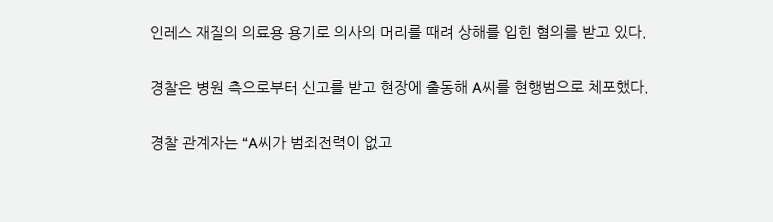인레스 재질의 의료용 용기로 의사의 머리를 때려 상해를 입힌 혐의를 받고 있다.

경찰은 병원 측으로부터 신고를 받고 현장에 출동해 A씨를 현행범으로 체포했다.

경찰 관계자는 “A씨가 범죄전력이 없고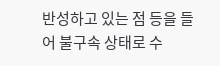반성하고 있는 점 등을 들어 불구속 상태로 수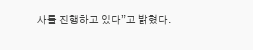사를 진행하고 있다”고 밝혔다.